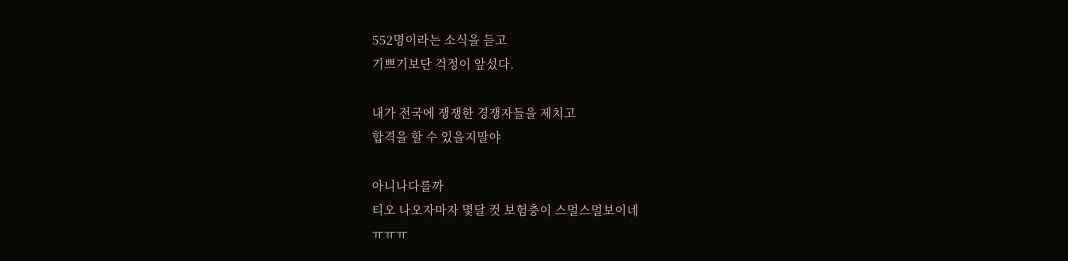552명이라는 소식을 듣고
기쁘기보단 걱정이 앞섰다.

내가 전국에 쟁쟁한 경쟁자들을 제치고
합격을 할 수 있을지말야

아니나다를까
티오 나오자마자 몇달 컷 보험충이 스멀스멀보이네
ㅠㅠㅠ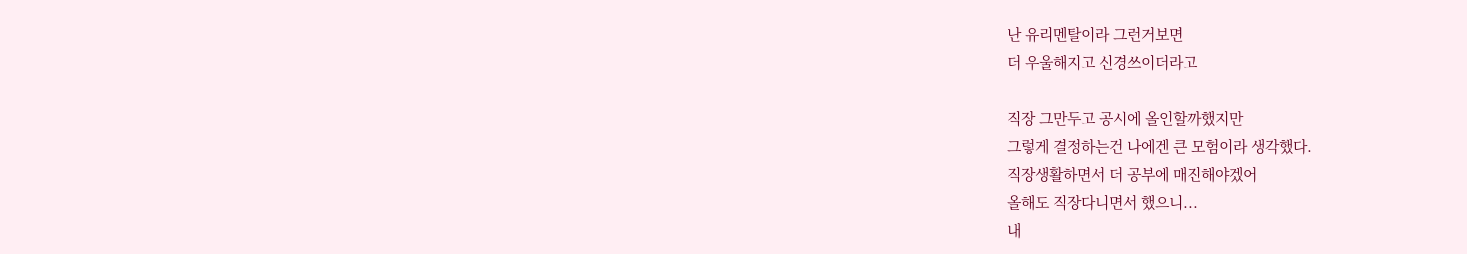난 유리멘탈이라 그런거보면
더 우울해지고 신경쓰이더라고

직장 그만두고 공시에 올인할까했지만
그렇게 결정하는건 나에겐 큰 모험이라 생각했다.
직장생활하면서 더 공부에 매진해야겠어
올해도 직장다니면서 했으니...
내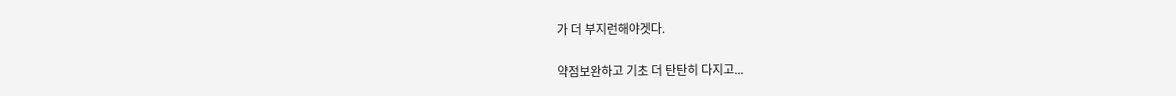가 더 부지런해야겟다.

약점보완하고 기초 더 탄탄히 다지고...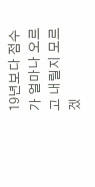19년보다 점수가 얼마나 오르고 내릴지 모르겠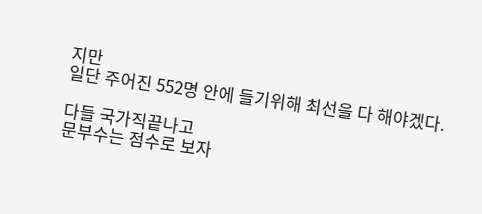지만
일단 주어진 552명 안에 들기위해 최선을 다 해야겠다.

다들 국가직끝나고
문부수는 점수로 보자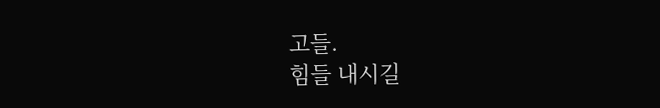고들.
힘들 내시길